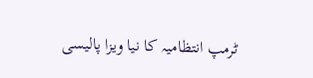ٹرمپ انتظامیہ کا نیا ویزا پالیسی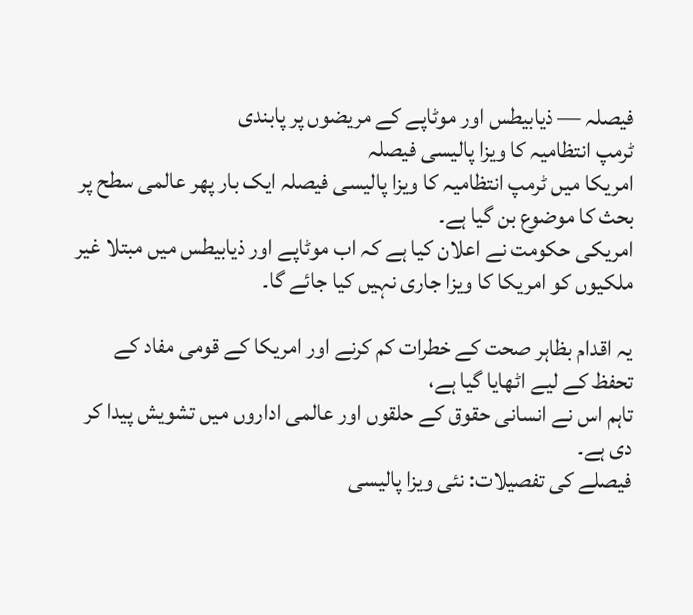فیصلہ — ذیابیطس اور موٹاپے کے مریضوں پر پابندی
ٹرمپ انتظامیہ کا ویزا پالیسی فیصلہ
امریکا میں ٹرمپ انتظامیہ کا ویزا پالیسی فیصلہ ایک بار پھر عالمی سطح پر بحث کا موضوع بن گیا ہے۔
امریکی حکومت نے اعلان کیا ہے کہ اب موٹاپے اور ذیابیطس میں مبتلا غیر ملکیوں کو امریکا کا ویزا جاری نہیں کیا جائے گا۔

یہ اقدام بظاہر صحت کے خطرات کم کرنے اور امریکا کے قومی مفاد کے تحفظ کے لیے اٹھایا گیا ہے،
تاہم اس نے انسانی حقوق کے حلقوں اور عالمی اداروں میں تشویش پیدا کر دی ہے۔
فیصلے کی تفصیلات: نئی ویزا پالیسی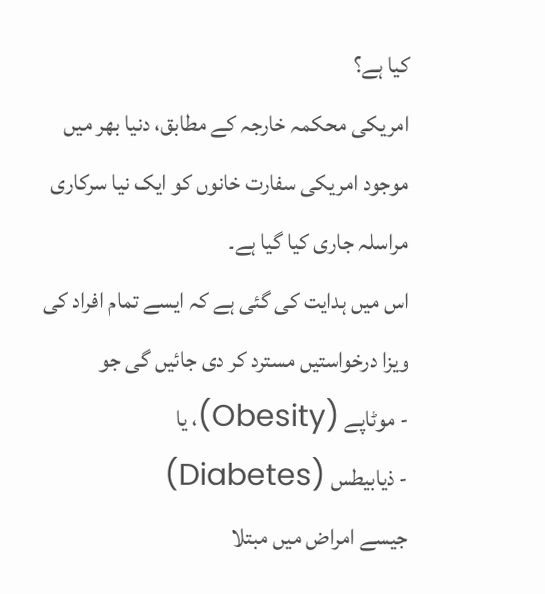کیا ہے؟
امریکی محکمہ خارجہ کے مطابق، دنیا بھر میں موجود امریکی سفارت خانوں کو ایک نیا سرکاری مراسلہ جاری کیا گیا ہے۔
اس میں ہدایت کی گئی ہے کہ ایسے تمام افراد کی ویزا درخواستیں مسترد کر دی جائیں گی جو
- موٹاپے (Obesity)، یا
- ذیابیطس (Diabetes)
جیسے امراض میں مبتلا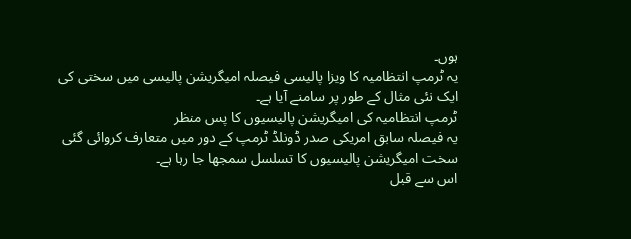ہوں۔
یہ ٹرمپ انتظامیہ کا ویزا پالیسی فیصلہ امیگریشن پالیسی میں سختی کی ایک نئی مثال کے طور پر سامنے آیا ہے۔
ٹرمپ انتظامیہ کی امیگریشن پالیسیوں کا پس منظر
یہ فیصلہ سابق امریکی صدر ڈونلڈ ٹرمپ کے دور میں متعارف کروائی گئی
سخت امیگریشن پالیسیوں کا تسلسل سمجھا جا رہا ہے۔
اس سے قبل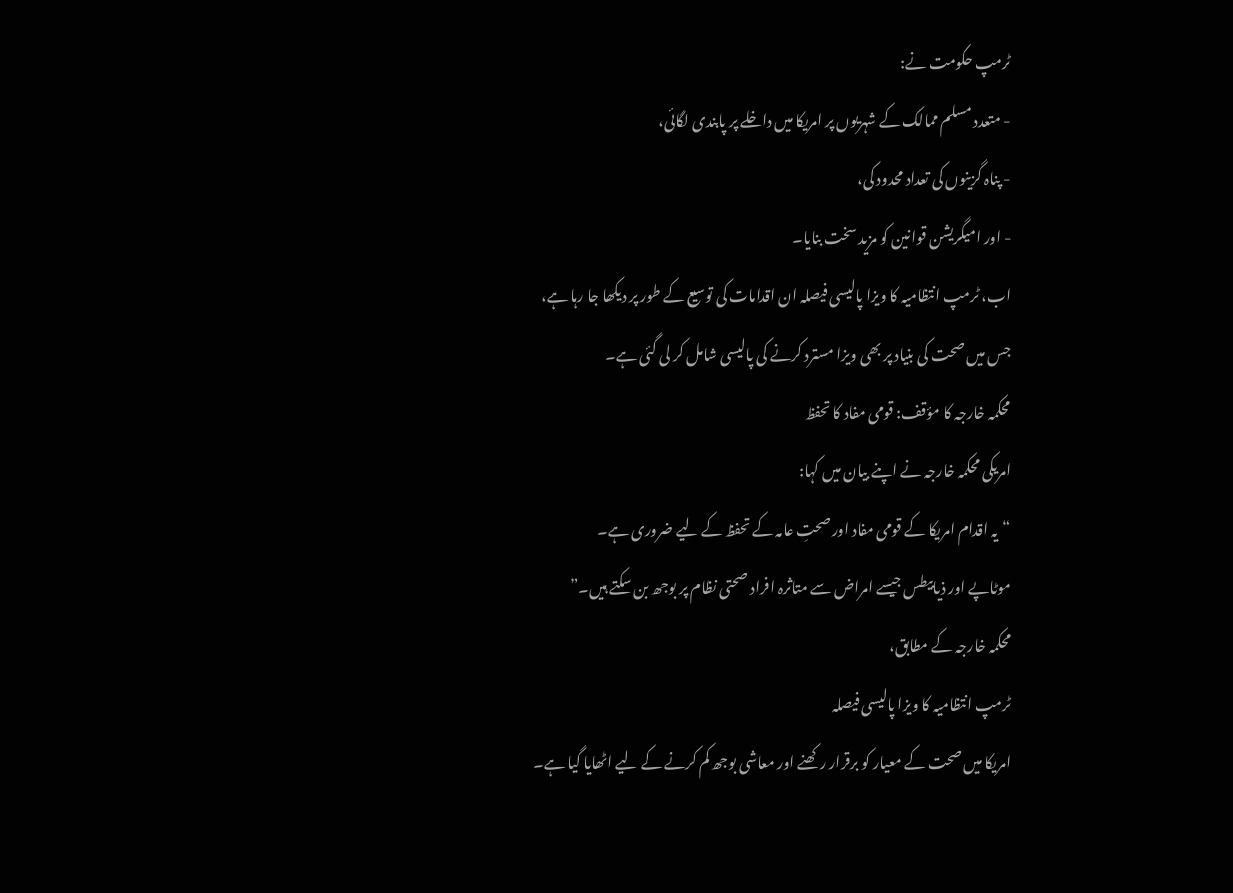ٹرمپ حکومت نے:
- متعدد مسلم ممالک کے شہریوں پر امریکا میں داخلے پر پابندی لگائی،
- پناہ گزینوں کی تعداد محدود کی،
- اور امیگریشن قوانین کو مزید سخت بنایا۔
اب، ٹرمپ انتظامیہ کا ویزا پالیسی فیصلہ ان اقدامات کی توسیع کے طور پر دیکھا جا رہا ہے،
جس میں صحت کی بنیاد پر بھی ویزا مسترد کرنے کی پالیسی شامل کر لی گئی ہے۔
محکمہ خارجہ کا مؤقف: قومی مفاد کا تحفظ
امریکی محکمہ خارجہ نے اپنے بیان میں کہا:
“یہ اقدام امریکا کے قومی مفاد اور صحتِ عامہ کے تحفظ کے لیے ضروری ہے۔
موٹاپے اور ذیابیطس جیسے امراض سے متاثرہ افراد صحتی نظام پر بوجھ بن سکتے ہیں۔”
محکمہ خارجہ کے مطابق،
ٹرمپ انتظامیہ کا ویزا پالیسی فیصلہ
امریکا میں صحت کے معیار کو برقرار رکھنے اور معاشی بوجھ کم کرنے کے لیے اٹھایا گیا ہے۔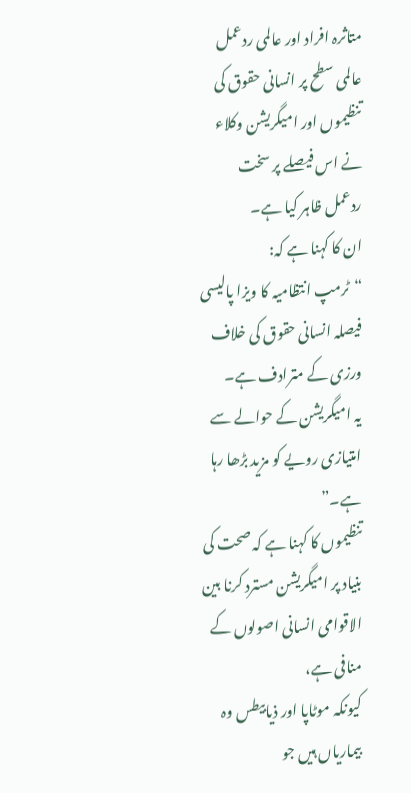متاثرہ افراد اور عالمی ردعمل
عالمی سطح پر انسانی حقوق کی تنظیموں اور امیگریشن وکلاء نے اس فیصلے پر سخت ردعمل ظاہر کیا ہے۔
ان کا کہنا ہے کہ:
“ٹرمپ انتظامیہ کا ویزا پالیسی فیصلہ انسانی حقوق کی خلاف ورزی کے مترادف ہے۔
یہ امیگریشن کے حوالے سے امتیازی رویے کو مزید بڑھا رہا ہے۔”
تنظیموں کا کہنا ہے کہ صحت کی بنیاد پر امیگریشن مسترد کرنا بین الاقوامی انسانی اصولوں کے منافی ہے،
کیونکہ موٹاپا اور ذیابیطس وہ بیماریاں ہیں جو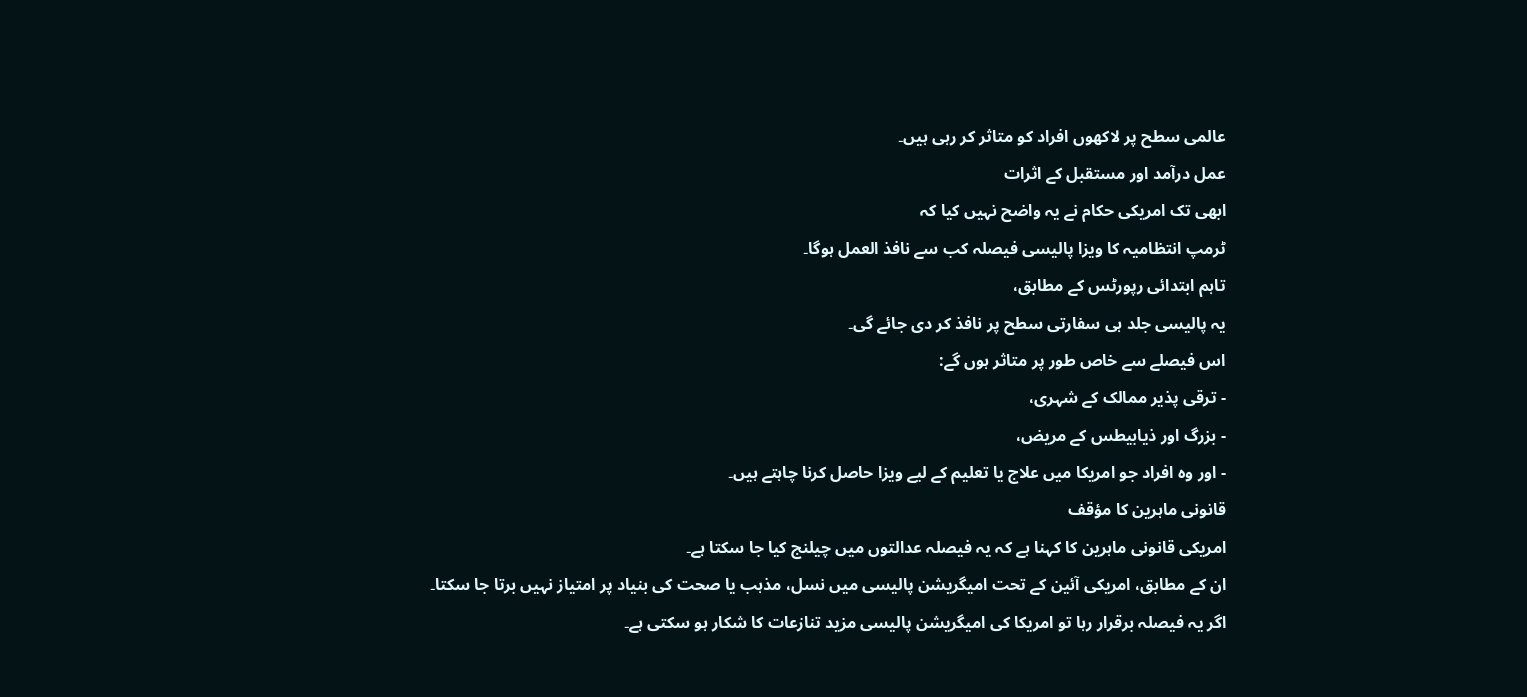عالمی سطح پر لاکھوں افراد کو متاثر کر رہی ہیں۔
عمل درآمد اور مستقبل کے اثرات
ابھی تک امریکی حکام نے یہ واضح نہیں کیا کہ
ٹرمپ انتظامیہ کا ویزا پالیسی فیصلہ کب سے نافذ العمل ہوگا۔
تاہم ابتدائی رپورٹس کے مطابق،
یہ پالیسی جلد ہی سفارتی سطح پر نافذ کر دی جائے گی۔
اس فیصلے سے خاص طور پر متاثر ہوں گے:
- ترقی پذیر ممالک کے شہری،
- بزرگ اور ذیابیطس کے مریض،
- اور وہ افراد جو امریکا میں علاج یا تعلیم کے لیے ویزا حاصل کرنا چاہتے ہیں۔
قانونی ماہرین کا مؤقف
امریکی قانونی ماہرین کا کہنا ہے کہ یہ فیصلہ عدالتوں میں چیلنج کیا جا سکتا ہے۔
ان کے مطابق، امریکی آئین کے تحت امیگریشن پالیسی میں نسل، مذہب یا صحت کی بنیاد پر امتیاز نہیں برتا جا سکتا۔
اگر یہ فیصلہ برقرار رہا تو امریکا کی امیگریشن پالیسی مزید تنازعات کا شکار ہو سکتی ہے۔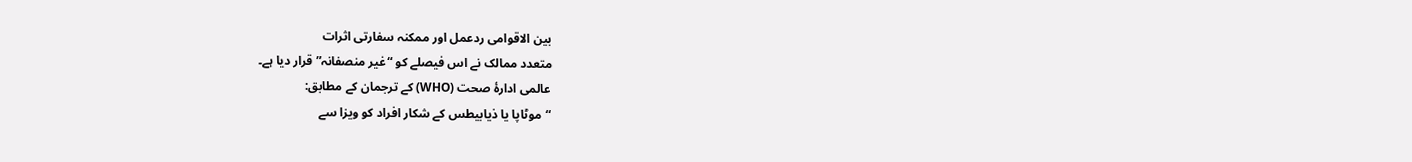بین الاقوامی ردعمل اور ممکنہ سفارتی اثرات
متعدد ممالک نے اس فیصلے کو “غیر منصفانہ” قرار دیا ہے۔
عالمی ادارۂ صحت (WHO) کے ترجمان کے مطابق:
“موٹاپا یا ذیابیطس کے شکار افراد کو ویزا سے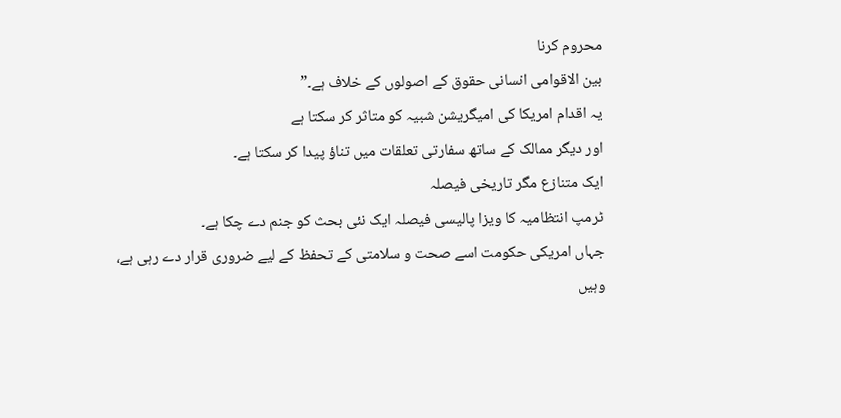محروم کرنا
بین الاقوامی انسانی حقوق کے اصولوں کے خلاف ہے۔”
یہ اقدام امریکا کی امیگریشن شبیہ کو متاثر کر سکتا ہے
اور دیگر ممالک کے ساتھ سفارتی تعلقات میں تناؤ پیدا کر سکتا ہے۔
ایک متنازع مگر تاریخی فیصلہ
ٹرمپ انتظامیہ کا ویزا پالیسی فیصلہ ایک نئی بحث کو جنم دے چکا ہے۔
جہاں امریکی حکومت اسے صحت و سلامتی کے تحفظ کے لیے ضروری قرار دے رہی ہے،
وہیں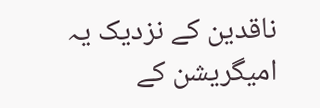ناقدین کے نزدیک یہ امیگریشن کے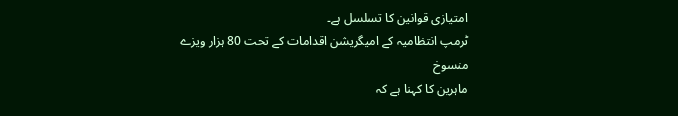امتیازی قوانین کا تسلسل ہے۔
ٹرمپ انتظامیہ کے امیگریشن اقدامات کے تحت 80 ہزار ویزے منسوخ
ماہرین کا کہنا ہے کہ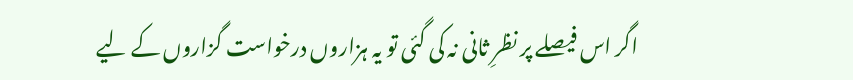اگر اس فیصلے پر نظرِ ثانی نہ کی گئی تو یہ ہزاروں درخواست گزاروں کے لیے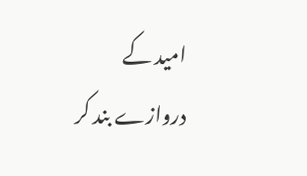امید کے دروازے بند کر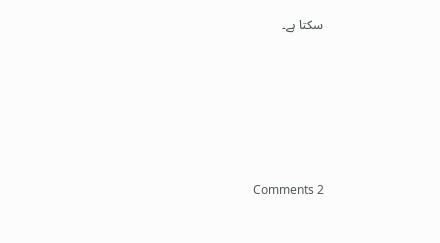سکتا ہے۔










Comments 2